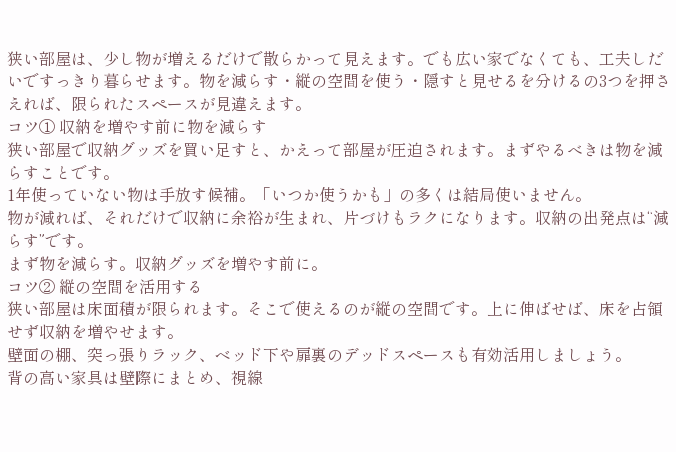狭い部屋は、少し物が増えるだけで散らかって見えます。でも広い家でなくても、工夫しだいですっきり暮らせます。物を減らす・縦の空間を使う・隠すと見せるを分けるの3つを押さえれば、限られたスペースが見違えます。
コツ① 収納を増やす前に物を減らす
狭い部屋で収納グッズを買い足すと、かえって部屋が圧迫されます。まずやるべきは物を減らすことです。
1年使っていない物は手放す候補。「いつか使うかも」の多くは結局使いません。
物が減れば、それだけで収納に余裕が生まれ、片づけもラクになります。収納の出発点は“減らす”です。
まず物を減らす。収納グッズを増やす前に。
コツ② 縦の空間を活用する
狭い部屋は床面積が限られます。そこで使えるのが縦の空間です。上に伸ばせば、床を占領せず収納を増やせます。
壁面の棚、突っ張りラック、ベッド下や扉裏のデッドスペースも有効活用しましょう。
背の高い家具は壁際にまとめ、視線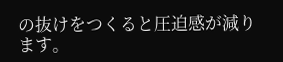の抜けをつくると圧迫感が減ります。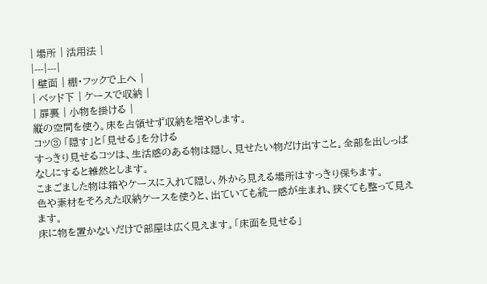| 場所 | 活用法 |
|---|---|
| 壁面 | 棚・フックで上へ |
| ベッド下 | ケースで収納 |
| 扉裏 | 小物を掛ける |
縦の空間を使う。床を占領せず収納を増やします。
コツ③ 「隠す」と「見せる」を分ける
すっきり見せるコツは、生活感のある物は隠し、見せたい物だけ出すこと。全部を出しっぱなしにすると雑然とします。
こまごました物は箱やケースに入れて隠し、外から見える場所はすっきり保ちます。
色や素材をそろえた収納ケースを使うと、出ていても統一感が生まれ、狭くても整って見えます。
床に物を置かないだけで部屋は広く見えます。「床面を見せる」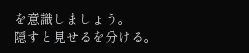を意識しましょう。
隠すと見せるを分ける。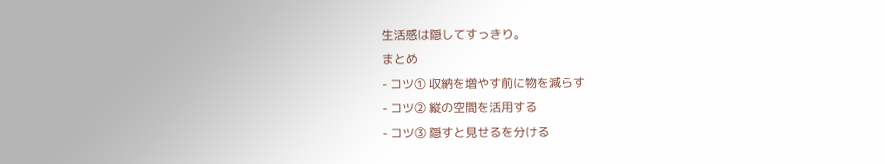生活感は隠してすっきり。
まとめ
- コツ① 収納を増やす前に物を減らす
- コツ② 縦の空間を活用する
- コツ③ 隠すと見せるを分ける